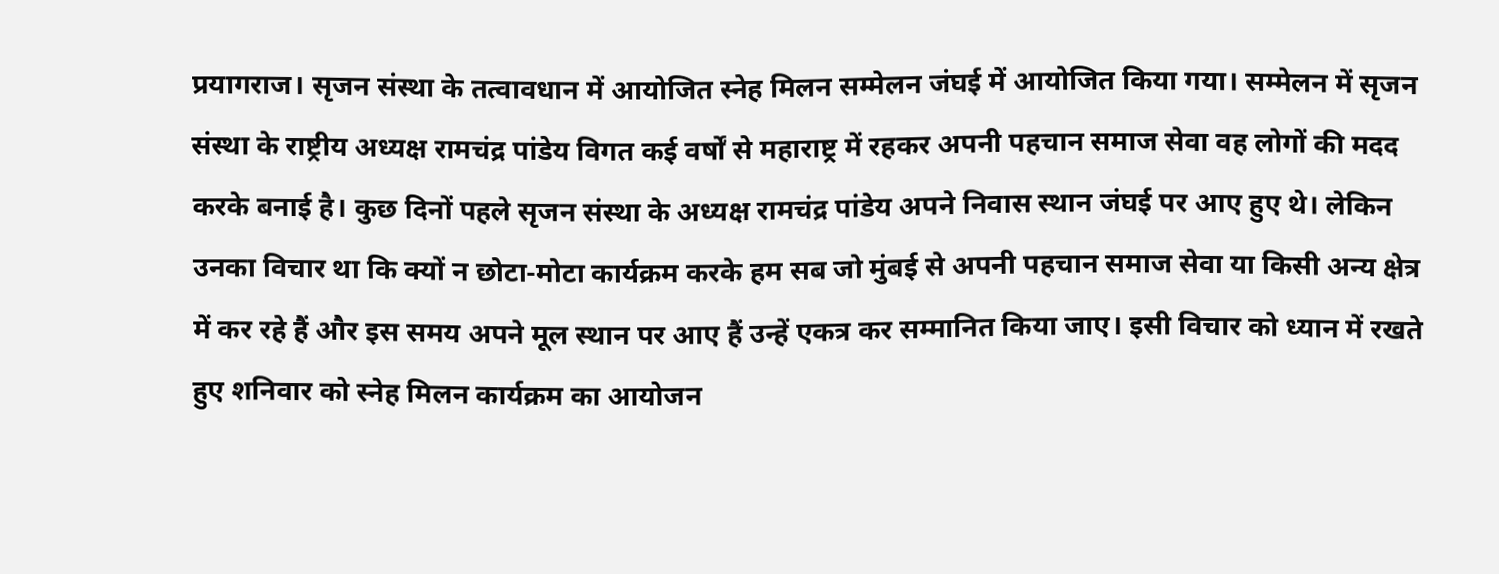प्रयागराज। सृजन संस्था के तत्वावधान में आयोजित स्नेह मिलन सम्मेलन जंघई में आयोजित किया गया। सम्मेलन में सृजन संस्था के राष्ट्रीय अध्यक्ष रामचंद्र पांडेय विगत कई वर्षों से महाराष्ट्र में रहकर अपनी पहचान समाज सेवा वह लोगों की मदद करके बनाई है। कुछ दिनों पहले सृजन संस्था के अध्यक्ष रामचंद्र पांडेय अपने निवास स्थान जंघई पर आए हुए थे। लेकिन उनका विचार था कि क्यों न छोटा-मोटा कार्यक्रम करके हम सब जो मुंबई से अपनी पहचान समाज सेवा या किसी अन्य क्षेत्र में कर रहे हैं और इस समय अपने मूल स्थान पर आए हैं उन्हें एकत्र कर सम्मानित किया जाए। इसी विचार को ध्यान में रखते हुए शनिवार को स्नेह मिलन कार्यक्रम का आयोजन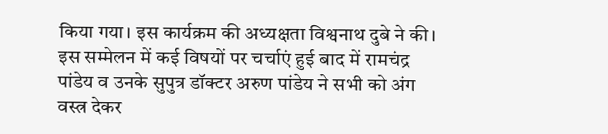किया गया। इस कार्यक्रम की अध्यक्षता विश्वनाथ दुबे ने की। इस सम्मेलन में कई विषयों पर चर्चाएं हुई बाद में रामचंद्र पांडेय व उनके सुपुत्र डॉक्टर अरुण पांडेय ने सभी को अंग वस्त्र देकर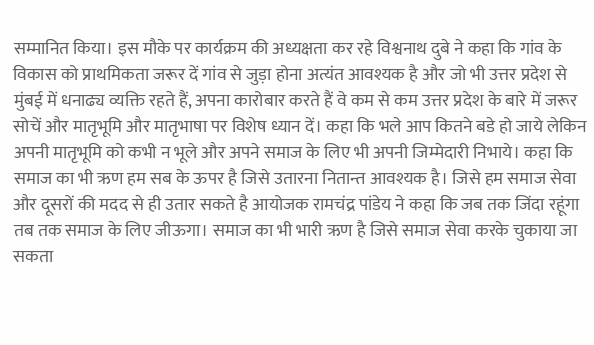सम्मानित किया। इस मौके पर कार्यक्रम की अध्यक्षता कर रहे विश्वनाथ दुबे ने कहा कि गांव के विकास को प्राथमिकता जरूर दें गांव से जुड़ा होना अत्यंत आवश्यक है और जो भी उत्तर प्रदेश से मुंबई में धनाढ्य व्यक्ति रहते हैं, अपना कारोबार करते हैं वे कम से कम उत्तर प्रदेश के बारे में जरूर सोचें और मातृभूमि और मातृभाषा पर विशेष ध्यान दें। कहा कि भले आप कितने बडे हो जाये लेकिन अपनी मातृभूमि को कभी न भूले और अपने समाज के लिए भी अपनी जिम्मेदारी निभाये। कहा कि समाज का भी ऋण हम सब के ऊपर है जिसे उतारना नितान्त आवश्यक है। जिसे हम समाज सेवा और दूसरों की मदद से ही उतार सकते है आयोजक रामचंद्र पांडेय ने कहा कि जब तक जिंदा रहूंगा तब तक समाज के लिए जीऊगा। समाज का भी भारी ऋण है जिसे समाज सेवा करके चुकाया जा सकता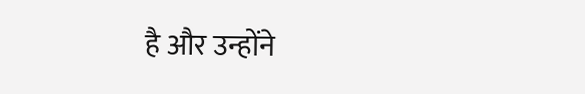है और उन्होंने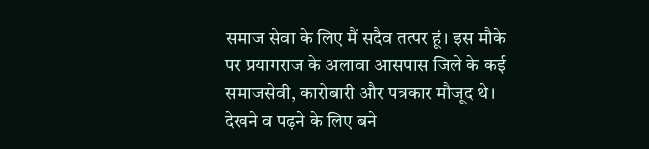समाज सेवा के लिए मैं सदैव तत्पर हूं। इस मौके पर प्रयागराज के अलावा आसपास जिले के कई समाजसेवी, कारोबारी और पत्रकार मौजूद थे। देखने व पढ़ने के लिए बने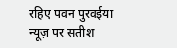रहिए पवन पुरवईया न्यूज़ पर सतीश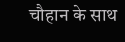चौहान के साथ